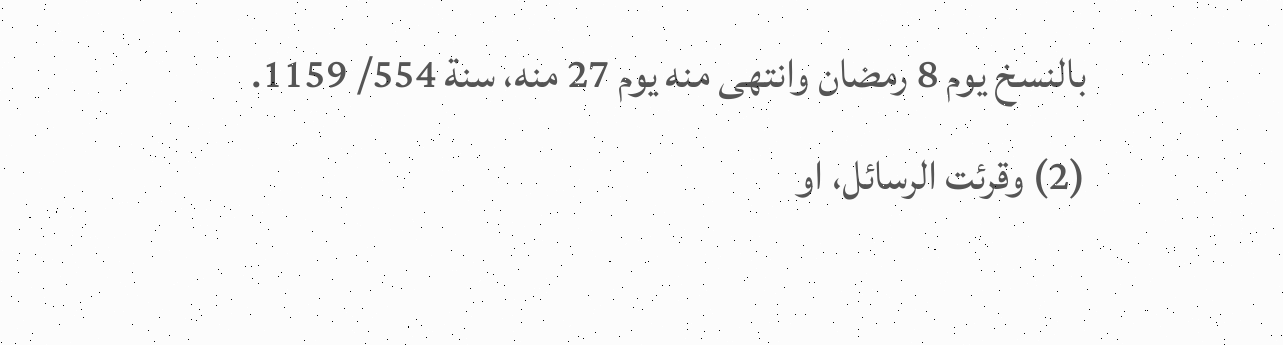بالنسخ يوم 8 رمضان وانتهى منه يوم 27 منه، سنة 554/ 1159.
(2) وقرئت الرسائل، او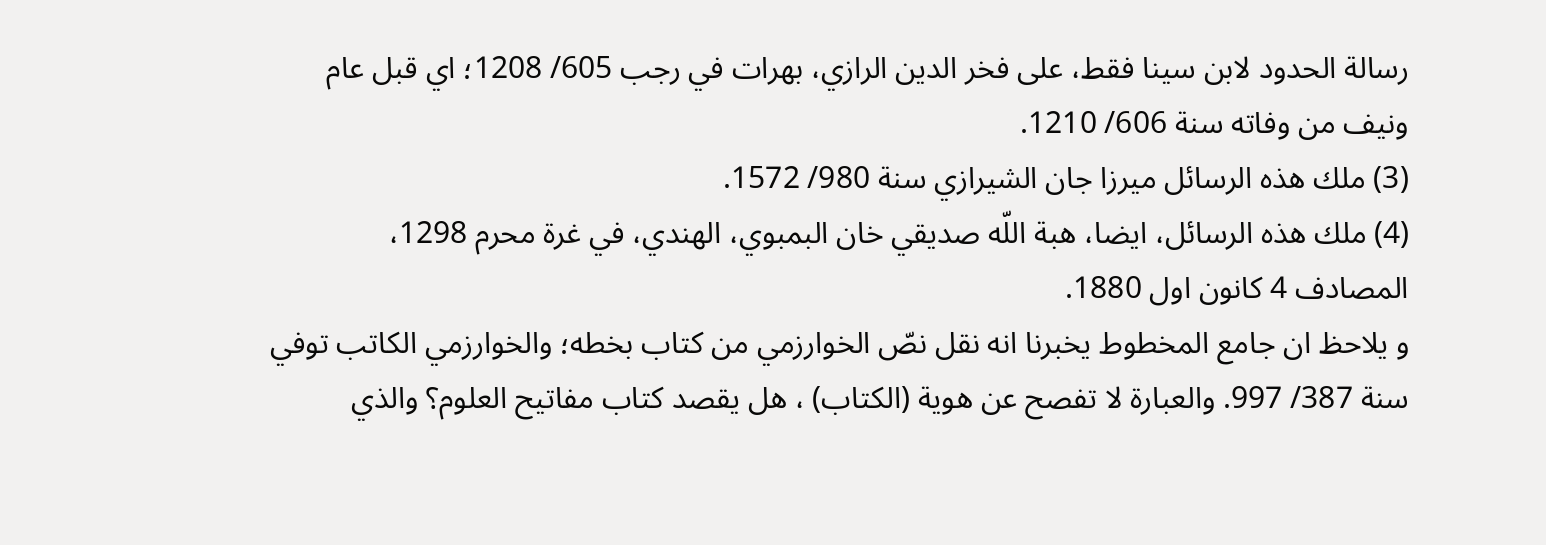رسالة الحدود لابن سينا فقط، على فخر الدين الرازي، بهرات في رجب 605/ 1208؛ اي قبل عام ونيف من وفاته سنة 606/ 1210.
(3) ملك هذه الرسائل ميرزا جان الشيرازي سنة 980/ 1572.
(4) ملك هذه الرسائل، ايضا، هبة اللّه صديقي خان البمبوي، الهندي، في غرة محرم 1298، المصادف 4 كانون اول 1880.
و يلاحظ ان جامع المخطوط يخبرنا انه نقل نصّ الخوارزمي من كتاب بخطه؛ والخوارزمي الكاتب توفي سنة 387/ 997. والعبارة لا تفصح عن هوية (الكتاب) ، هل يقصد كتاب مفاتيح العلوم؟ والذي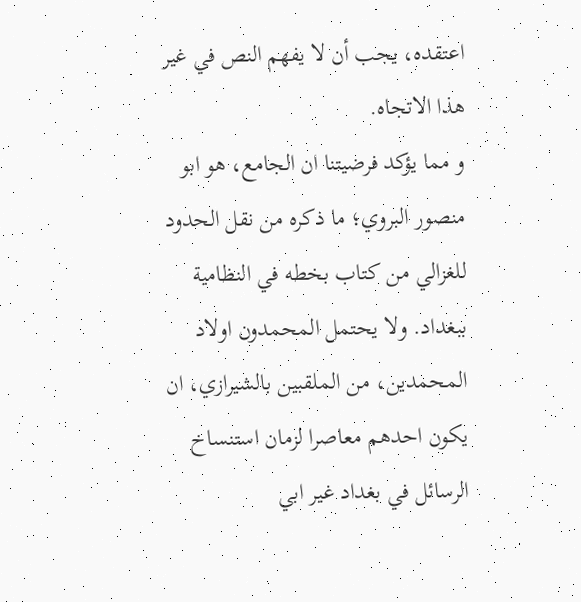اعتقده، يجب أن لا يفهم النص في غير هذا الاتجاه.
و مما يؤكد فرضيتنا ان الجامع، هو ابو منصور البروي؛ ما ذكره من نقل الحدود للغزالي من كتاب بخطه في النظامية ببغداد. ولا يحتمل المحمدون اولاد المحمدين، من الملقبين بالشيرازي، ان يكون احدهم معاصرا لزمان استنساخ الرسائل في بغداد غير ابي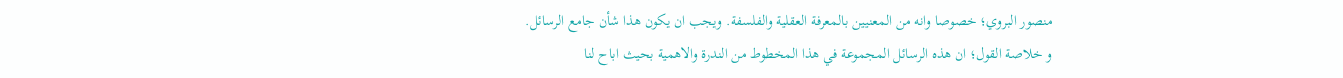منصور البروي؛ خصوصا وانه من المعنيين بالمعرفة العقلية والفلسفة. ويجب ان يكون هذا شأن جامع الرسائل.
و خلاصة القول؛ ان هذه الرسائل المجموعة في هذا المخطوط من الندرة والاهمية بحيث اباح لنا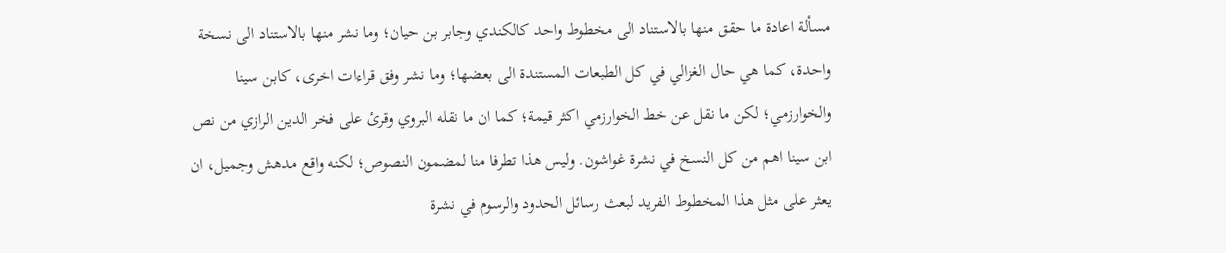مسألة اعادة ما حقق منها بالاستناد الى مخطوط واحد كالكندي وجابر بن حيان؛ وما نشر منها بالاستناد الى نسخة واحدة، كما هي حال الغزالي في كل الطبعات المستندة الى بعضها؛ وما نشر وفق قراءات اخرى، كابن سينا والخوارزمي؛ لكن ما نقل عن خط الخوارزمي اكثر قيمة؛ كما ان ما نقله البروي وقرئ على فخر الدين الرازي من نص ابن سينا اهم من كل النسخ في نشرة غواشون. وليس هذا تطرفا منا لمضمون النصوص؛ لكنه واقع مدهش وجميل، ان يعثر على مثل هذا المخطوط الفريد لبعث رسائل الحدود والرسوم في نشرة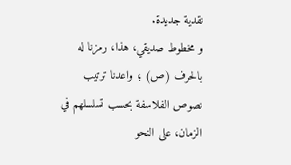نقدية جديدة.
و مخطوط صديقي، هذا، رمزنا له بالحرف (ص) ؛ واعدنا ترتيب نصوص الفلاسفة بحسب تسلسلهم في الزمان، على النحو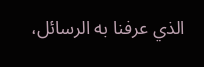الذي عرفنا به الرسائل،